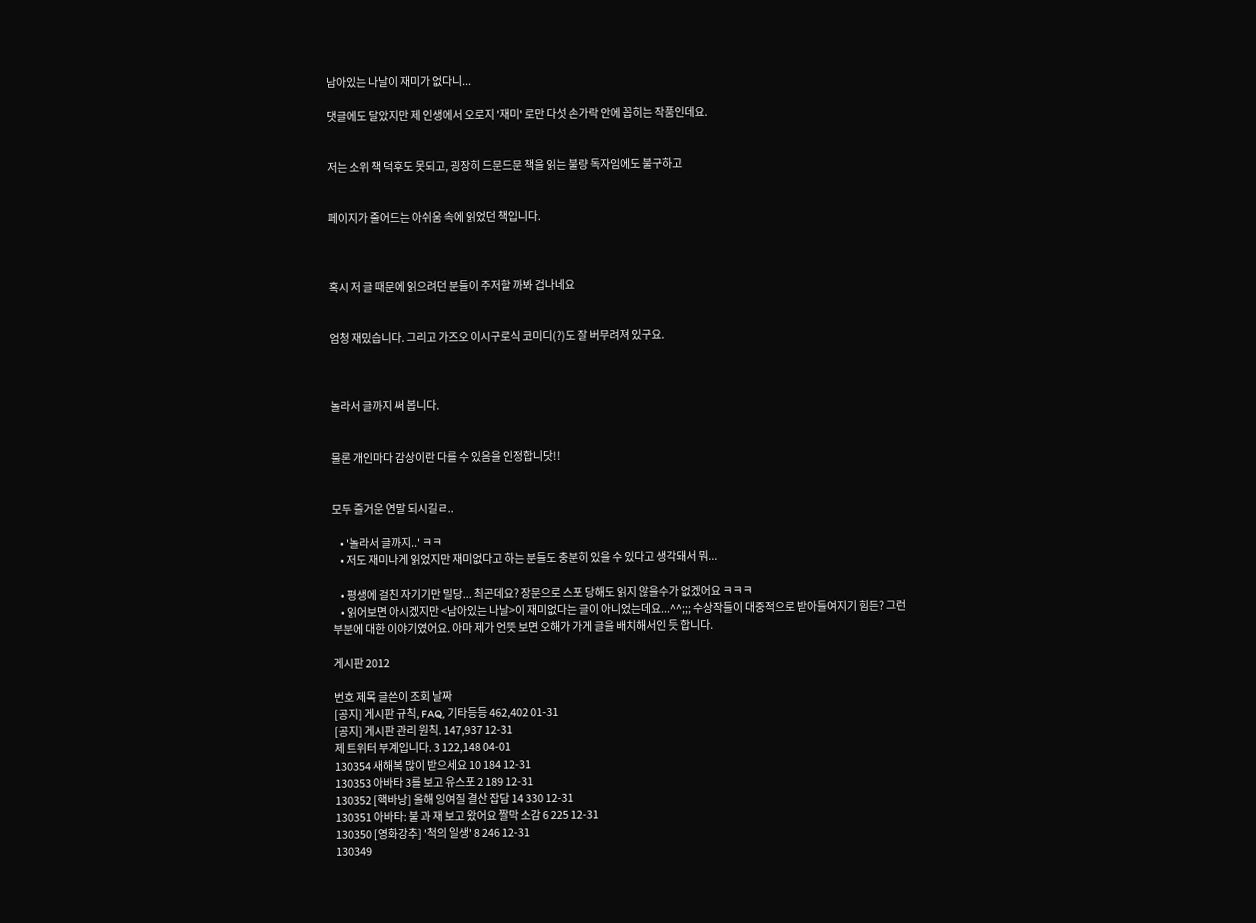남아있는 나날이 재미가 없다니...

댓글에도 달았지만 제 인생에서 오로지 '재미' 로만 다섯 손가락 안에 꼽히는 작품인데요.


저는 소위 책 덕후도 못되고, 굉장히 드문드문 책을 읽는 불량 독자임에도 불구하고


페이지가 줄어드는 아쉬움 속에 읽었던 책입니다.



혹시 저 글 때문에 읽으려던 분들이 주저할 까봐 겁나네요


엄청 재밌습니다. 그리고 가즈오 이시구로식 코미디(?)도 잘 버무려져 있구요.



놀라서 글까지 써 봅니다.


물론 개인마다 감상이란 다를 수 있음을 인정합니닷!!


모두 즐거운 연말 되시길ㄹ..

    • '놀라서 글까지..' ㅋㅋ
    • 저도 재미나게 읽었지만 재미없다고 하는 분들도 충분히 있을 수 있다고 생각돼서 뭐...

    • 평생에 걸친 자기기만 밀당... 최곤데요? 장문으로 스포 당해도 읽지 않을수가 없겠어요 ㅋㅋㅋ
    • 읽어보면 아시겠지만 <남아있는 나날>이 재미없다는 글이 아니었는데요...^^;;; 수상작들이 대중적으로 받아들여지기 힘든? 그런 부분에 대한 이야기였어요. 아마 제가 언뜻 보면 오해가 가게 글을 배치해서인 듯 합니다.

게시판 2012

번호 제목 글쓴이 조회 날짜
[공지] 게시판 규칙, FAQ, 기타등등 462,402 01-31
[공지] 게시판 관리 원칙. 147,937 12-31
제 트위터 부계입니다. 3 122,148 04-01
130354 새해복 많이 받으세요 10 184 12-31
130353 아바타 3를 보고 유스포 2 189 12-31
130352 [핵바낭] 올해 잉여질 결산 잡담 14 330 12-31
130351 아바타: 불 과 재 보고 왔어요 짤막 소감 6 225 12-31
130350 [영화강추] '척의 일생' 8 246 12-31
130349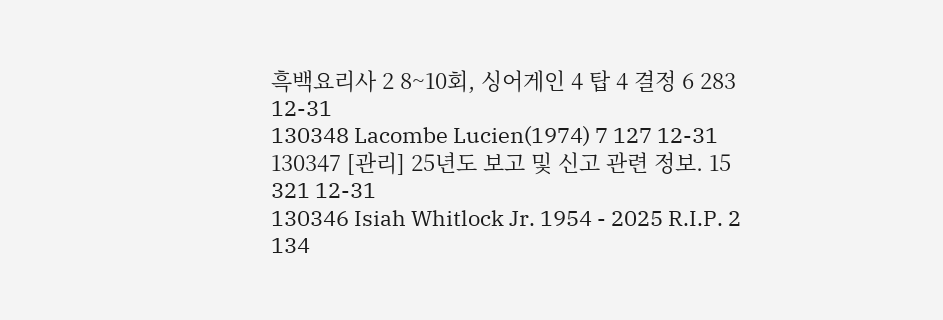흑백요리사 2 8~10회, 싱어게인 4 탑 4 결정 6 283 12-31
130348 Lacombe Lucien(1974) 7 127 12-31
130347 [관리] 25년도 보고 및 신고 관련 정보. 15 321 12-31
130346 Isiah Whitlock Jr. 1954 - 2025 R.I.P. 2 134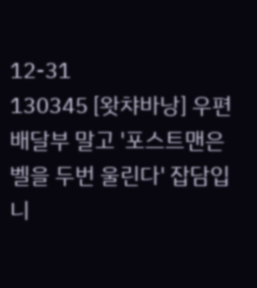12-31
130345 [왓챠바낭] 우편배달부 말고 '포스트맨은 벨을 두번 울린다' 잡담입니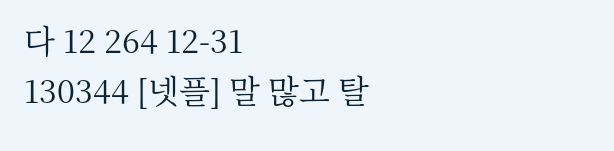다 12 264 12-31
130344 [넷플] 말 많고 탈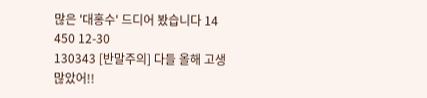많은 '대홍수' 드디어 봤습니다 14 450 12-30
130343 [반말주의] 다들 올해 고생 많았어!!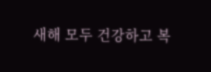새해 모두 건강하고 복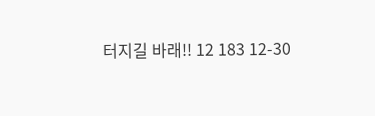터지길 바래!! 12 183 12-30